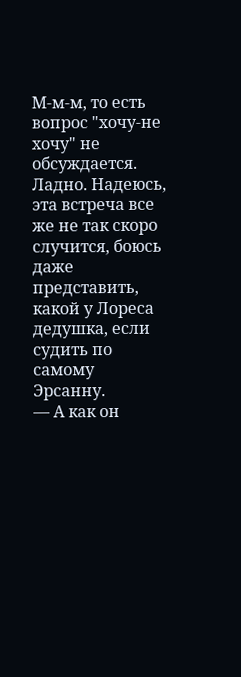М-м-м, то есть вопрос "хочу-не хочу" не обсуждается. Ладно. Надеюсь, эта встреча все же не так скоро случится, боюсь даже представить, какой у Лореса дедушка, если судить по самому Эрсанну.
— А как он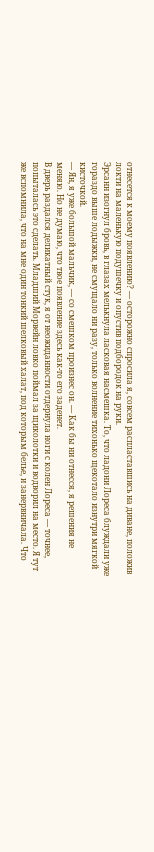отнесется к моему появлению? — осторожно спросила я, совсем распластавшись на диване, положив локти на маленькую подушечку и опустив подбородок на руки.
Эрсанн изогнул бровь, в глазах мелькнула ласковая насмешка. То, что ладони Лореса блуждали уже гораздо выше лодыжки, не смущало ни разу, только волнение тихонько щекотало изнутри мягкой кисточкой.
— Ян, я уже большой мальчик, — со смешком произнес он. — Как бы ни отнесся, я решения не меняю. Но не думаю, что твое появление здесь как-то его заденет.
В дверь раздался деликатный стук, я от неожиданности отдернула ноги с колен Лореса — точнее, попыталась это сделать. Младший Морвейн ловко поймал за щиколотки и водворил на место. Я тут же вспомнила, что на мне один тонкий шелковый халат, под которым белье, и занервничала. Что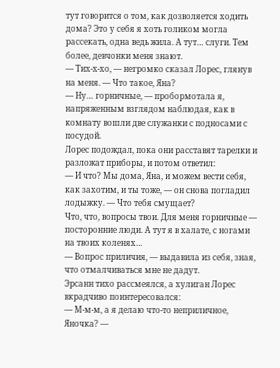тут говорится о том, как дозволяется ходить дома? Это у себя я хоть голиком могла рассекать, одна ведь жила. А тут… слуги. Тем более, девчонки меня знают.
— Тих-х-хо, — негромко сказал Лорес, глянув на меня. — Что такое, Яна?
— Ну… горничные, — пробормотала я, напряженным взглядом наблюдая, как в комнату вошли две служанки с подносами с посудой.
Лорес подождал, пока они расставят тарелки и разложат приборы, и потом ответил:
— И что? Мы дома, Яна, и можем вести себя, как захотим, и ты тоже, — он снова погладил лодыжку. — Что тебя смущает?
Что, что, вопросы твои. Для меня горничные — посторонние люди. А тут я в халате, с ногами на твоих коленях…
— Вопрос приличия, — выдавила из себя, зная, что отмалчиваться мне не дадут.
Эрсанн тихо рассмеялся, а хулиган Лорес вкрадчиво поинтересовался:
— М-м-м, а я делаю что-то неприличное, Яночка? —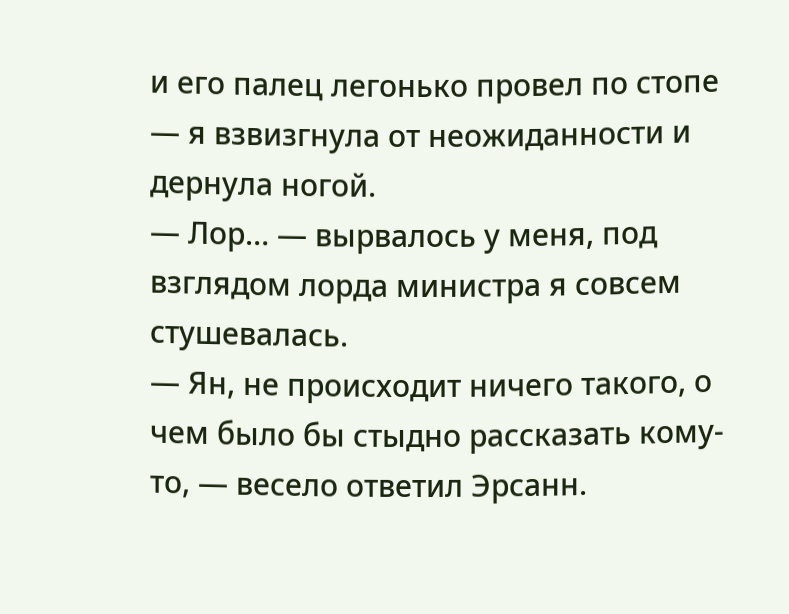и его палец легонько провел по стопе — я взвизгнула от неожиданности и дернула ногой.
— Лор… — вырвалось у меня, под взглядом лорда министра я совсем стушевалась.
— Ян, не происходит ничего такого, о чем было бы стыдно рассказать кому-то, — весело ответил Эрсанн.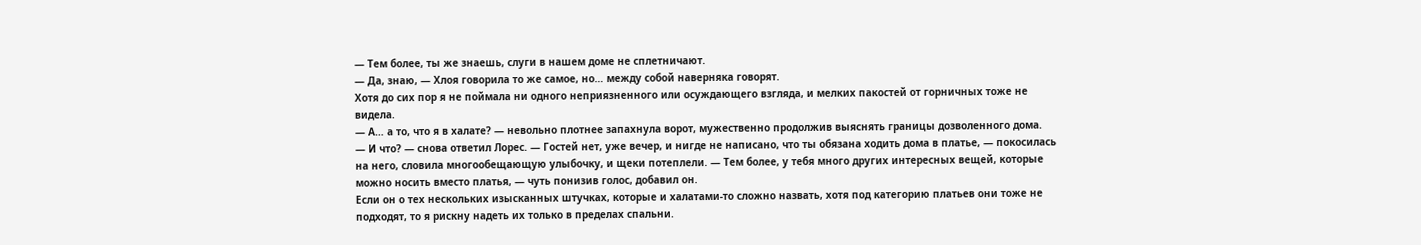— Тем более, ты же знаешь, слуги в нашем доме не сплетничают.
— Да, знаю, — Хлоя говорила то же самое, но… между собой наверняка говорят.
Хотя до сих пор я не поймала ни одного неприязненного или осуждающего взгляда, и мелких пакостей от горничных тоже не видела.
— А… а то, что я в халате? — невольно плотнее запахнула ворот, мужественно продолжив выяснять границы дозволенного дома.
— И что? — снова ответил Лорес. — Гостей нет, уже вечер, и нигде не написано, что ты обязана ходить дома в платье, — покосилась на него, словила многообещающую улыбочку, и щеки потеплели. — Тем более, у тебя много других интересных вещей, которые можно носить вместо платья, — чуть понизив голос, добавил он.
Если он о тех нескольких изысканных штучках, которые и халатами-то сложно назвать, хотя под категорию платьев они тоже не подходят, то я рискну надеть их только в пределах спальни.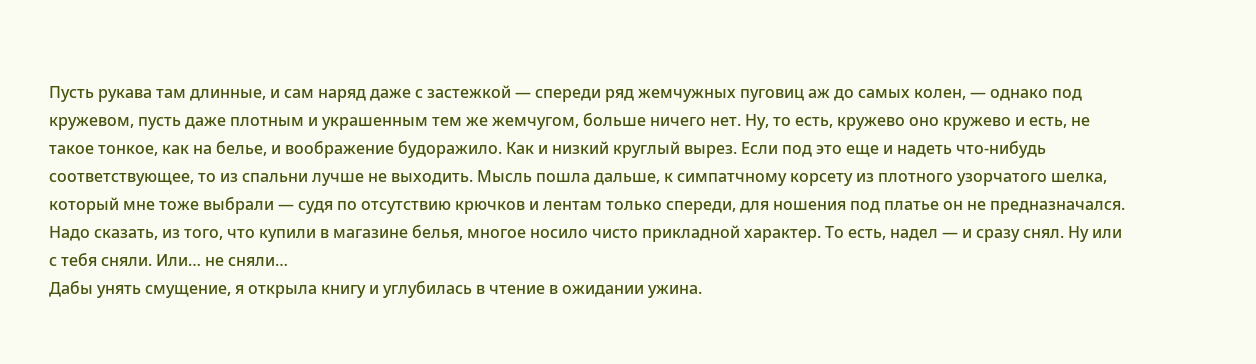Пусть рукава там длинные, и сам наряд даже с застежкой — спереди ряд жемчужных пуговиц аж до самых колен, — однако под кружевом, пусть даже плотным и украшенным тем же жемчугом, больше ничего нет. Ну, то есть, кружево оно кружево и есть, не такое тонкое, как на белье, и воображение будоражило. Как и низкий круглый вырез. Если под это еще и надеть что-нибудь соответствующее, то из спальни лучше не выходить. Мысль пошла дальше, к симпатчному корсету из плотного узорчатого шелка, который мне тоже выбрали — судя по отсутствию крючков и лентам только спереди, для ношения под платье он не предназначался. Надо сказать, из того, что купили в магазине белья, многое носило чисто прикладной характер. То есть, надел — и сразу снял. Ну или с тебя сняли. Или… не сняли…
Дабы унять смущение, я открыла книгу и углубилась в чтение в ожидании ужина.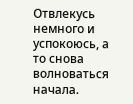Отвлекусь немного и успокоюсь, а то снова волноваться начала.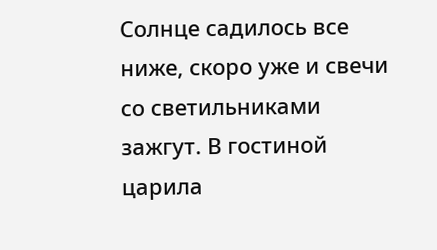Солнце садилось все ниже, скоро уже и свечи со светильниками зажгут. В гостиной царила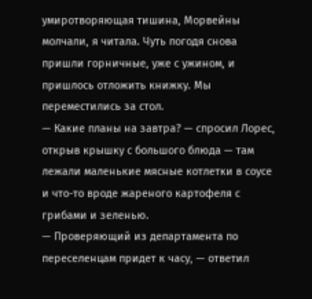умиротворяющая тишина, Морвейны молчали, я читала. Чуть погодя снова пришли горничные, уже с ужином, и пришлось отложить книжку. Мы переместились за стол.
— Какие планы на завтра? — спросил Лорес, открыв крышку с большого блюда — там лежали маленькие мясные котлетки в соусе и что-то вроде жареного картофеля с грибами и зеленью.
— Проверяющий из департамента по переселенцам придет к часу, — ответил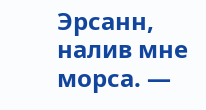Эрсанн, налив мне морса. —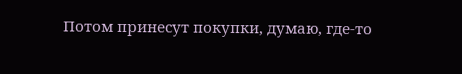Потом принесут покупки, думаю, где-то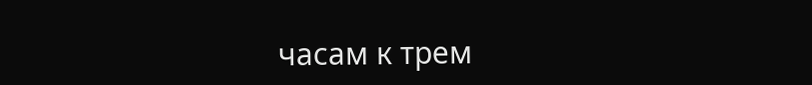часам к трем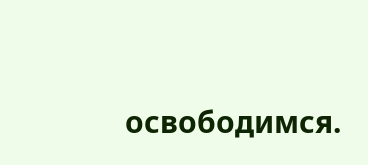освободимся.